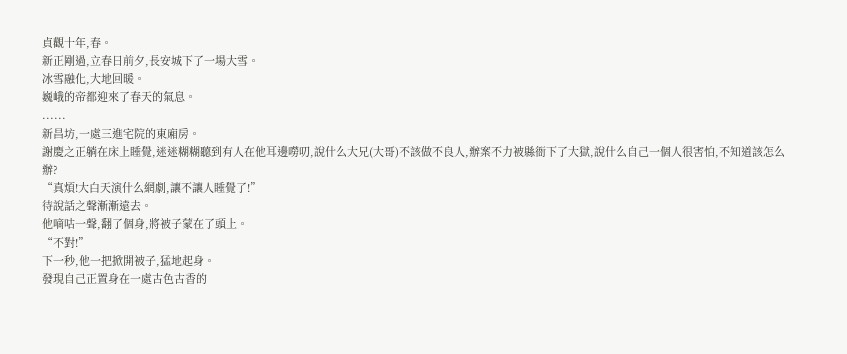貞觀十年,春。
新正剛過,立春日前夕,長安城下了一場大雪。
冰雪融化,大地回暖。
巍峨的帝都迎來了春天的氣息。
......
新昌坊,一處三進宅院的東廂房。
謝慶之正躺在床上睡覺,迷迷糊糊聽到有人在他耳邊嘮叨,說什么大兄(大哥)不該做不良人,辦案不力被縣衙下了大獄,說什么自己一個人很害怕,不知道該怎么辦?
“真煩!大白天演什么網劇,讓不讓人睡覺了!”
待說話之聲漸漸遠去。
他嘀咕一聲,翻了個身,將被子蒙在了頭上。
“不對!”
下一秒,他一把掀開被子,猛地起身。
發現自己正置身在一處古色古香的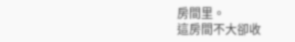房間里。
這房間不大卻收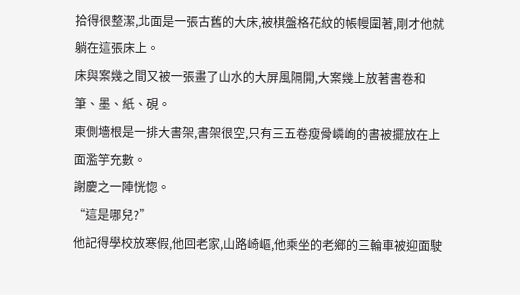拾得很整潔,北面是一張古舊的大床,被棋盤格花紋的帳幔圍著,剛才他就躺在這張床上。
床與案幾之間又被一張畫了山水的大屏風隔開,大案幾上放著書卷和筆、墨、紙、硯。
東側墻根是一排大書架,書架很空,只有三五卷瘦骨嶙峋的書被擺放在上面濫竽充數。
謝慶之一陣恍惚。
“這是哪兒?”
他記得學校放寒假,他回老家,山路崎嶇,他乘坐的老鄉的三輪車被迎面駛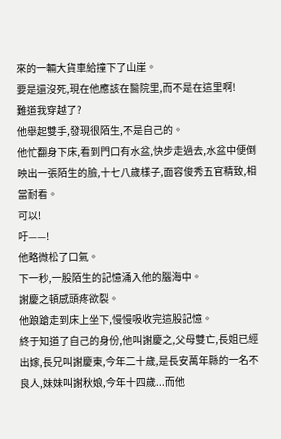來的一輛大貨車給撞下了山崖。
要是還沒死,現在他應該在醫院里,而不是在這里啊!
難道我穿越了?
他舉起雙手,發現很陌生,不是自己的。
他忙翻身下床,看到門口有水盆,快步走過去,水盆中便倒映出一張陌生的臉,十七八歲樣子,面容俊秀五官精致,相當耐看。
可以!
吁——!
他略微松了口氣。
下一秒,一股陌生的記憶涌入他的腦海中。
謝慶之頓感頭疼欲裂。
他踉蹌走到床上坐下,慢慢吸收完這股記憶。
終于知道了自己的身份,他叫謝慶之,父母雙亡,長姐已經出嫁,長兄叫謝慶東,今年二十歲,是長安萬年縣的一名不良人,妹妹叫謝秋娘,今年十四歲...而他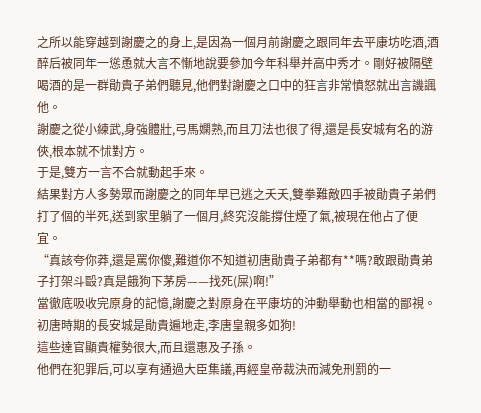之所以能穿越到謝慶之的身上,是因為一個月前謝慶之跟同年去平康坊吃酒,酒醉后被同年一慫恿就大言不慚地說要參加今年科舉并高中秀才。剛好被隔壁喝酒的是一群勛貴子弟們聽見,他們對謝慶之口中的狂言非常憤怒就出言譏諷他。
謝慶之從小練武,身強體壯,弓馬嫻熟,而且刀法也很了得,還是長安城有名的游俠,根本就不怵對方。
于是,雙方一言不合就動起手來。
結果對方人多勢眾而謝慶之的同年早已逃之夭夭,雙拳難敵四手被勛貴子弟們打了個的半死,送到家里躺了一個月,終究沒能撐住煙了氣,被現在他占了便宜。
“真該夸你莽,還是罵你傻,難道你不知道初唐勛貴子弟都有**嗎?敢跟勛貴弟子打架斗毆?真是餓狗下茅房——找死(屎)啊!”
當徹底吸收完原身的記憶,謝慶之對原身在平康坊的沖動舉動也相當的鄙視。
初唐時期的長安城是勛貴遍地走,李唐皇親多如狗!
這些達官顯貴權勢很大,而且還惠及子孫。
他們在犯罪后,可以享有通過大臣集議,再經皇帝裁決而減免刑罰的一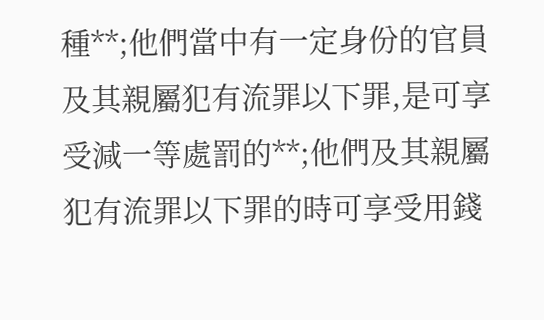種**;他們當中有一定身份的官員及其親屬犯有流罪以下罪,是可享受減一等處罰的**;他們及其親屬犯有流罪以下罪的時可享受用錢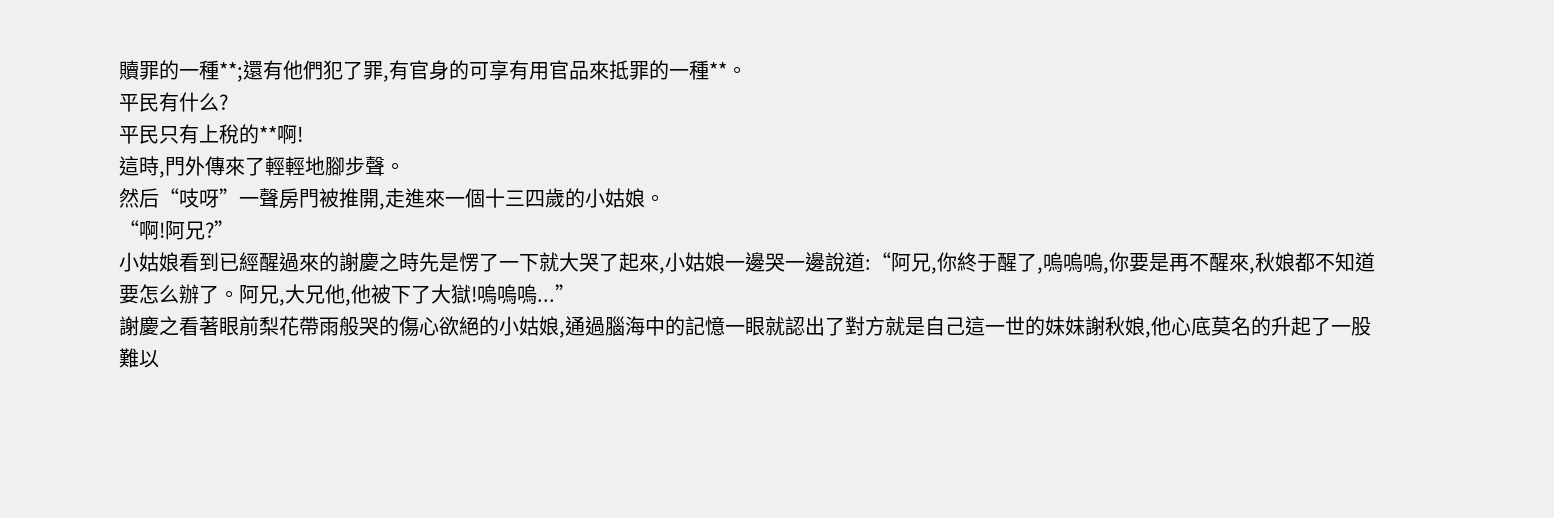贖罪的一種**;還有他們犯了罪,有官身的可享有用官品來抵罪的一種**。
平民有什么?
平民只有上稅的**啊!
這時,門外傳來了輕輕地腳步聲。
然后“吱呀”一聲房門被推開,走進來一個十三四歲的小姑娘。
“啊!阿兄?”
小姑娘看到已經醒過來的謝慶之時先是愣了一下就大哭了起來,小姑娘一邊哭一邊說道:“阿兄,你終于醒了,嗚嗚嗚,你要是再不醒來,秋娘都不知道要怎么辦了。阿兄,大兄他,他被下了大獄!嗚嗚嗚...”
謝慶之看著眼前梨花帶雨般哭的傷心欲絕的小姑娘,通過腦海中的記憶一眼就認出了對方就是自己這一世的妹妹謝秋娘,他心底莫名的升起了一股難以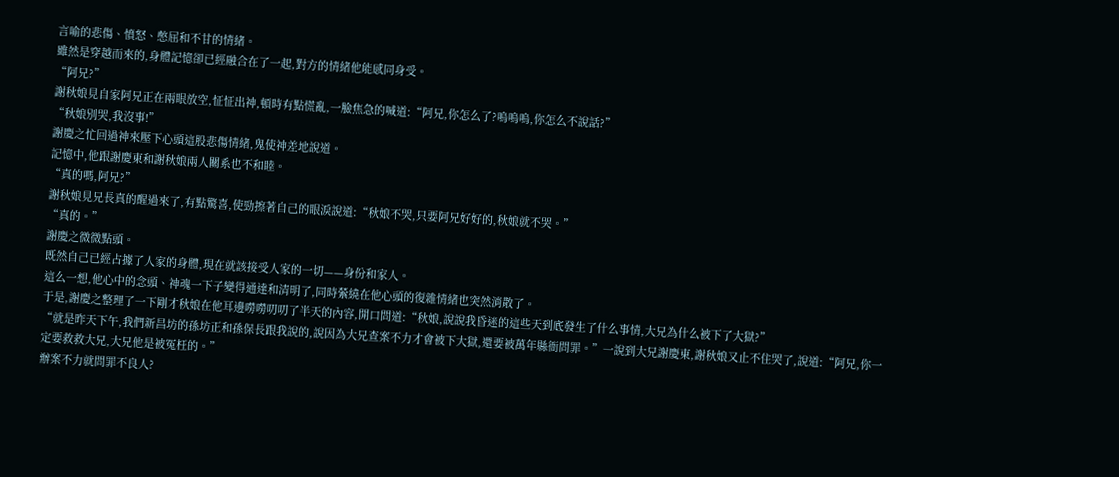言喻的悲傷、憤怒、憋屈和不甘的情緒。
雖然是穿越而來的,身體記憶卻已經融合在了一起,對方的情緒他能感同身受。
“阿兄?”
謝秋娘見自家阿兄正在兩眼放空,怔怔出神,頓時有點慌亂,一臉焦急的喊道:“阿兄,你怎么了?嗚嗚嗚,你怎么不說話?”
“秋娘別哭,我沒事!”
謝慶之忙回過神來壓下心頭這股悲傷情緒,鬼使神差地說道。
記憶中,他跟謝慶東和謝秋娘兩人關系也不和睦。
“真的嗎,阿兄?”
謝秋娘見兄長真的醒過來了,有點驚喜,使勁擦著自己的眼淚說道:“秋娘不哭,只要阿兄好好的,秋娘就不哭。”
“真的。”
謝慶之微微點頭。
既然自己已經占據了人家的身體,現在就該接受人家的一切——身份和家人。
這么一想,他心中的念頭、神魂一下子變得通達和清明了,同時縈繞在他心頭的復雜情緒也突然消散了。
于是,謝慶之整理了一下剛才秋娘在他耳邊嘮嘮叨叨了半天的內容,開口問道:“秋娘,說說我昏迷的這些天到底發生了什么事情,大兄為什么被下了大獄?”
“就是昨天下午,我們新昌坊的孫坊正和孫保長跟我說的,說因為大兄查案不力才會被下大獄,還要被萬年縣衙問罪。”一說到大兄謝慶東,謝秋娘又止不住哭了,說道:“阿兄,你一定要救救大兄,大兄他是被冤枉的。”
辦案不力就問罪不良人?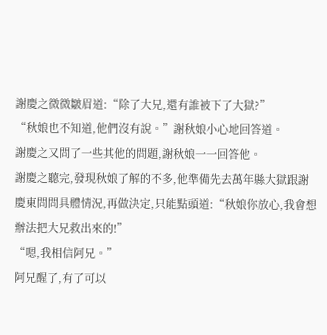謝慶之微微皺眉道:“除了大兄,還有誰被下了大獄?”
“秋娘也不知道,他們沒有說。”謝秋娘小心地回答道。
謝慶之又問了一些其他的問題,謝秋娘一一回答他。
謝慶之聽完,發現秋娘了解的不多,他準備先去萬年縣大獄跟謝慶東問問具體情況,再做決定,只能點頭道:“秋娘你放心,我會想辦法把大兄救出來的!”
“嗯,我相信阿兄。”
阿兄醒了,有了可以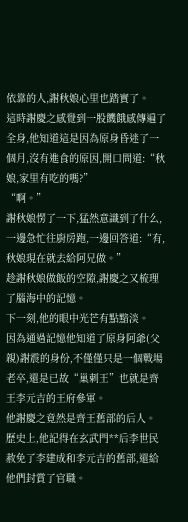依靠的人,謝秋娘心里也踏實了。
這時謝慶之感覺到一股饑餓感傳遍了全身,他知道這是因為原身昏迷了一個月,沒有進食的原因,開口問道:“秋娘,家里有吃的嗎?”
“啊。”
謝秋娘愣了一下,猛然意識到了什么,一邊急忙往廚房跑,一邊回答道:“有,秋娘現在就去給阿兄做。”
趁謝秋娘做飯的空隙,謝慶之又梳理了腦海中的記憶。
下一刻,他的眼中光芒有點黯淡。
因為通過記憶他知道了原身阿爺(父親)謝震的身份,不僅僅只是一個戰場老卒,還是已故“巢刺王”也就是齊王李元吉的王府參軍。
他謝慶之竟然是齊王舊部的后人。
歷史上,他記得在玄武門**后李世民赦免了李建成和李元吉的舊部,還給他們封賞了官職。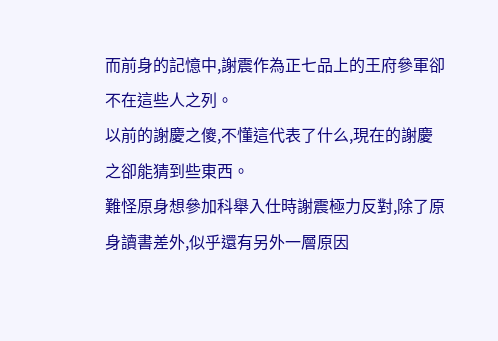而前身的記憶中,謝震作為正七品上的王府參軍卻不在這些人之列。
以前的謝慶之傻,不懂這代表了什么,現在的謝慶之卻能猜到些東西。
難怪原身想參加科舉入仕時謝震極力反對,除了原身讀書差外,似乎還有另外一層原因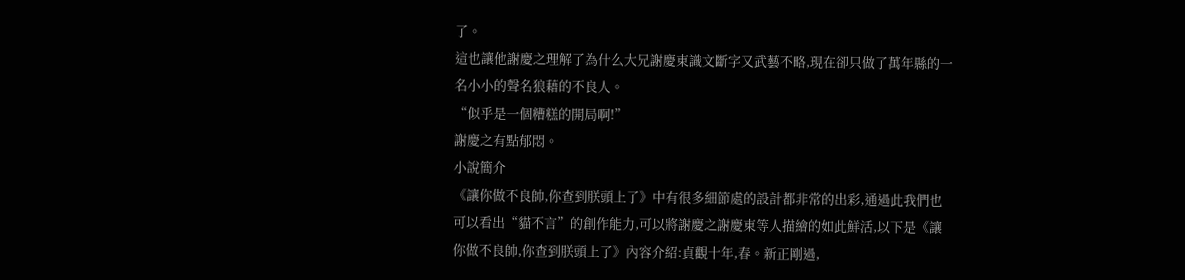了。
這也讓他謝慶之理解了為什么大兄謝慶東識文斷字又武藝不略,現在卻只做了萬年縣的一名小小的聲名狼藉的不良人。
“似乎是一個糟糕的開局啊!”
謝慶之有點郁悶。
小說簡介
《讓你做不良帥,你查到朕頭上了》中有很多細節處的設計都非常的出彩,通過此我們也可以看出“貓不言”的創作能力,可以將謝慶之謝慶東等人描繪的如此鮮活,以下是《讓你做不良帥,你查到朕頭上了》內容介紹:貞觀十年,春。新正剛過,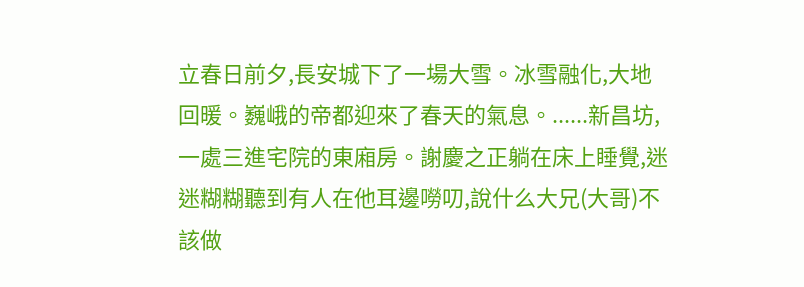立春日前夕,長安城下了一場大雪。冰雪融化,大地回暖。巍峨的帝都迎來了春天的氣息。......新昌坊,一處三進宅院的東廂房。謝慶之正躺在床上睡覺,迷迷糊糊聽到有人在他耳邊嘮叨,說什么大兄(大哥)不該做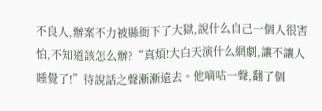不良人,辦案不力被縣衙下了大獄,說什么自己一個人很害怕,不知道該怎么辦?“真煩!大白天演什么網劇,讓不讓人睡覺了!”待說話之聲漸漸遠去。他嘀咕一聲,翻了個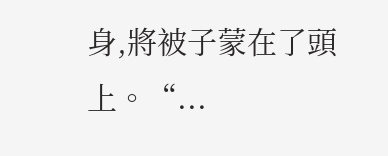身,將被子蒙在了頭上。“...